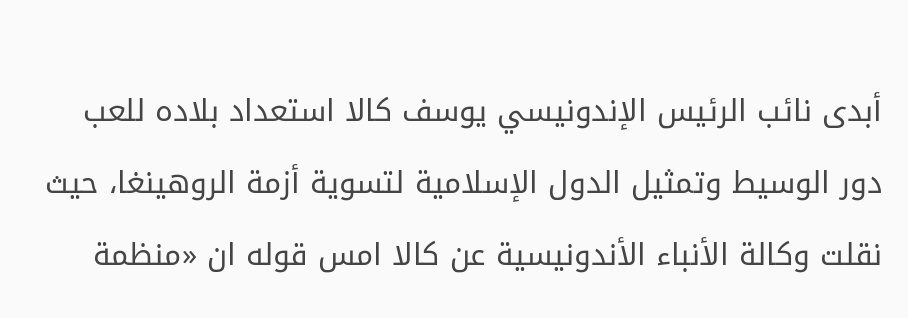أبدى نائب الرئيس الإندونيسي يوسف كالا استعداد بلاده للعب دور الوسيط وتمثيل الدول الإسلامية لتسوية أزمة الروهينغا، حيث نقلت وكالة الأنباء الأندونيسية عن كالا امس قوله ان «منظمة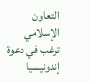التعاون الإسلامي ترغب في دعوة إندونيسيا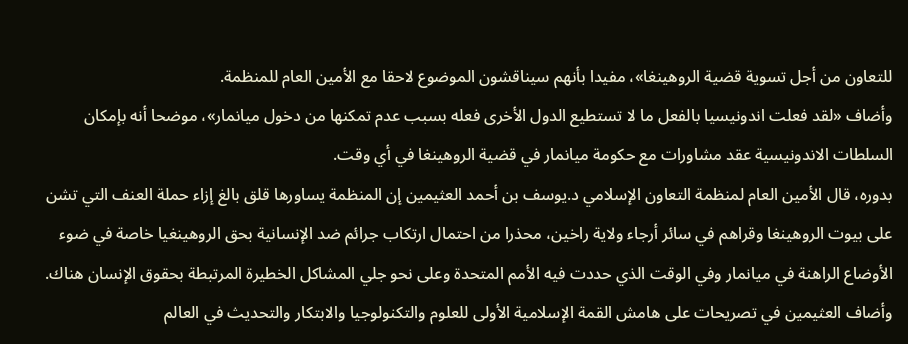للتعاون من أجل تسوية قضية الروهينغا»، مفيدا بأنهم سيناقشون الموضوع لاحقا مع الأمين العام للمنظمة.
وأضاف «لقد فعلت اندونيسيا بالفعل ما لا تستطيع الدول الأخرى فعله بسبب عدم تمكنها من دخول ميانمار»، موضحا أنه بإمكان السلطات الاندونيسية عقد مشاورات مع حكومة ميانمار في قضية الروهينغا في أي وقت.
بدوره، قال الأمين العام لمنظمة التعاون الإسلامي د.يوسف بن أحمد العثيمين إن المنظمة يساورها قلق بالغ إزاء حملة العنف التي تشن على بيوت الروهينغا وقراهم في سائر أرجاء ولاية راخين، محذرا من احتمال ارتكاب جرائم ضد الإنسانية بحق الروهينغيا خاصة في ضوء الأوضاع الراهنة في ميانمار وفي الوقت الذي حددت فيه الأمم المتحدة وعلى نحو جلي المشاكل الخطيرة المرتبطة بحقوق الإنسان هناك.
وأضاف العثيمين في تصريحات على هامش القمة الإسلامية الأولى للعلوم والتكنولوجيا والابتكار والتحديث في العالم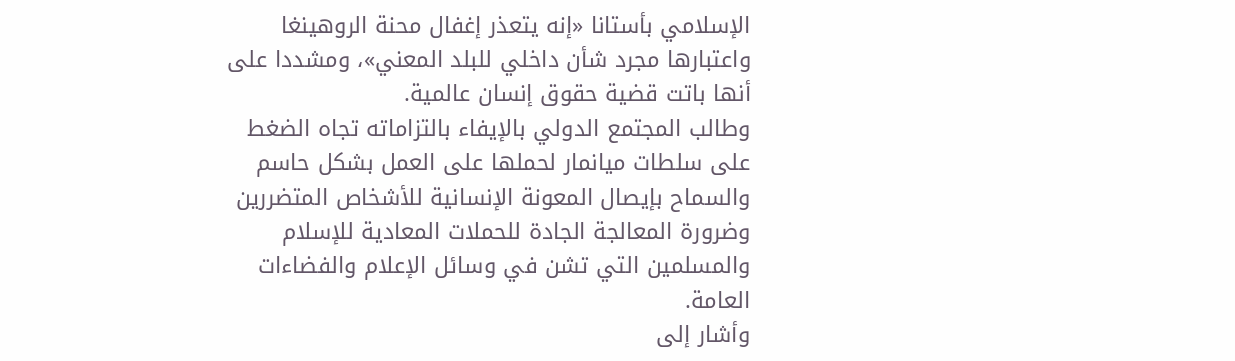الإسلامي بأستانا «إنه يتعذر إغفال محنة الروهينغا واعتبارها مجرد شأن داخلي للبلد المعني»، ومشددا على أنها باتت قضية حقوق إنسان عالمية.
وطالب المجتمع الدولي بالإيفاء بالتزاماته تجاه الضغط على سلطات ميانمار لحملها على العمل بشكل حاسم والسماح بإيصال المعونة الإنسانية للأشخاص المتضررين وضرورة المعالجة الجادة للحملات المعادية للإسلام والمسلمين التي تشن في وسائل الإعلام والفضاءات العامة.
وأشار إلى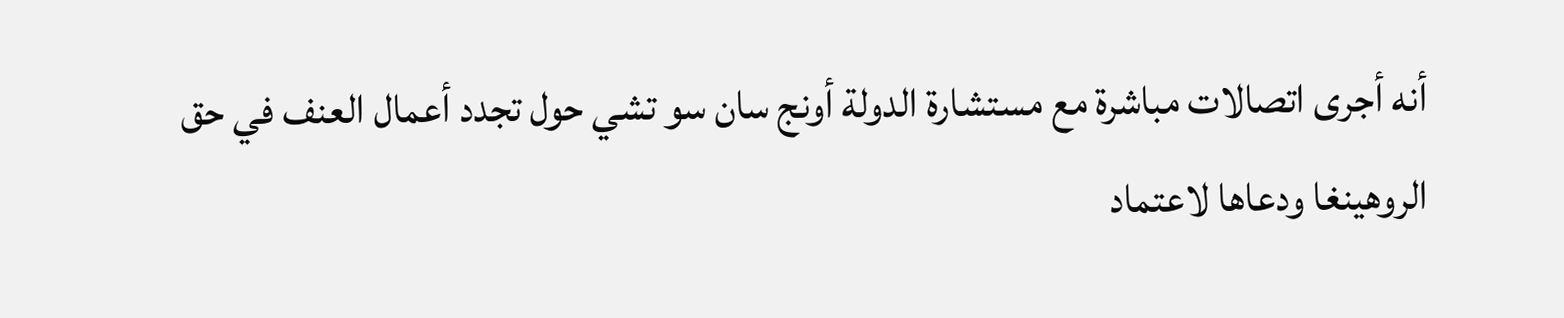أنه أجرى اتصالات مباشرة مع مستشارة الدولة أونج سان سو تشي حول تجدد أعمال العنف في حق الروهينغا ودعاها لاعتماد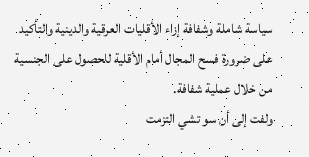سياسة شاملة وشفافة إزاء الأقليات العرقية والدينية والتأكيد على ضرورة فسح المجال أمام الأقلية للحصول على الجنسية من خلال عملية شفافة.
ولفت إلى أن سو تشي التزمت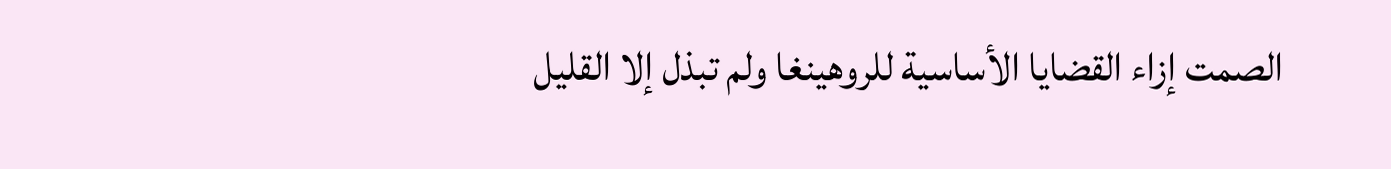الصمت إزاء القضايا الأساسية للروهينغا ولم تبذل إلا القليل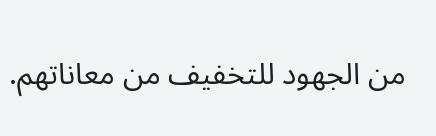من الجهود للتخفيف من معاناتهم.